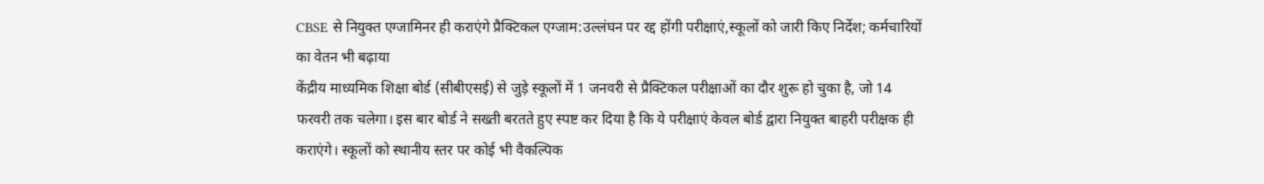CBSE से नियुक्त एग्जामिनर ही कराएंगे प्रैक्टिकल एग्जाम:उल्लंघन पर रद्द होंगी परीक्षाएं,स्कूलों को जारी किए निर्देश; कर्मचारियों का वेतन भी बढ़ाया
केंद्रीय माध्यमिक शिक्षा बोर्ड (सीबीएसई) से जुड़े स्कूलों में 1 जनवरी से प्रैक्टिकल परीक्षाओं का दौर शुरू हो चुका है, जो 14 फरवरी तक चलेगा। इस बार बोर्ड ने सख्ती बरतते हुए स्पष्ट कर दिया है कि ये परीक्षाएं केवल बोर्ड द्वारा नियुक्त बाहरी परीक्षक ही कराएंगे। स्कूलों को स्थानीय स्तर पर कोई भी वैकल्पिक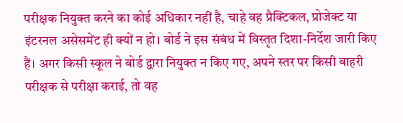परीक्षक नियुक्त करने का कोई अधिकार नहीं है, चाहे वह प्रैक्टिकल, प्रोजेक्ट या इंटरनल असेसमेंट ही क्यों न हो। बोर्ड ने इस संबंध में विस्तृत दिशा-निर्देश जारी किए हैं। अगर किसी स्कूल ने बोर्ड द्वारा नियुक्त न किए गए, अपने स्तर पर किसी बाहरी परीक्षक से परीक्षा कराई, तो वह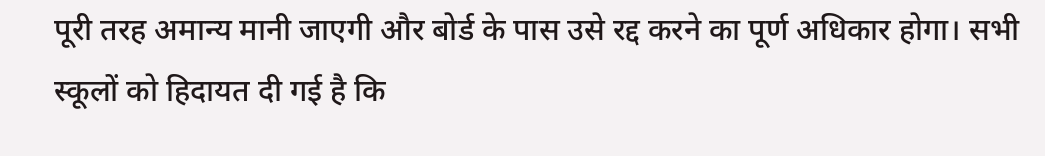पूरी तरह अमान्य मानी जाएगी और बोर्ड के पास उसे रद्द करने का पूर्ण अधिकार होगा। सभी स्कूलों को हिदायत दी गई है कि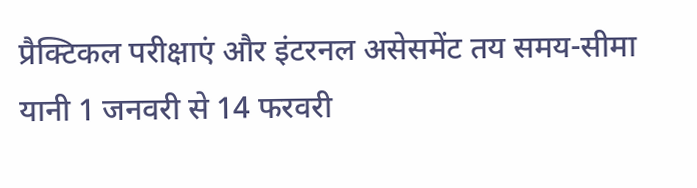प्रैक्टिकल परीक्षाएं और इंटरनल असेसमेंट तय समय-सीमा यानी 1 जनवरी से 14 फरवरी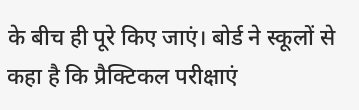के बीच ही पूरे किए जाएं। बोर्ड ने स्कूलों से कहा है कि प्रैक्टिकल परीक्षाएं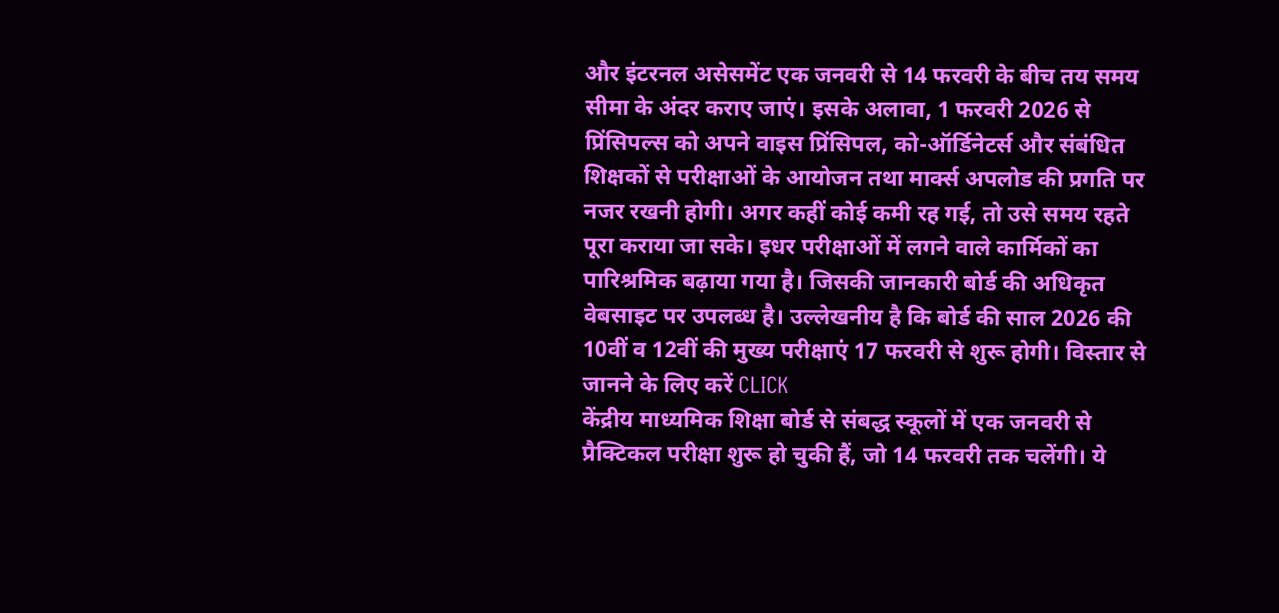और इंटरनल असेसमेंट एक जनवरी से 14 फरवरी के बीच तय समय सीमा के अंदर कराए जाएं। इसके अलावा, 1 फरवरी 2026 से प्रिंसिपल्स को अपने वाइस प्रिंसिपल, को-ऑर्डिनेटर्स और संबंधित शिक्षकों से परीक्षाओं के आयोजन तथा मार्क्स अपलोड की प्रगति पर नजर रखनी होगी। अगर कहीं कोई कमी रह गई, तो उसे समय रहते पूरा कराया जा सके। इधर परीक्षाओं में लगने वाले कार्मिकों का पारिश्रमिक बढ़ाया गया है। जिसकी जानकारी बोर्ड की अधिकृत वेबसाइट पर उपलब्ध है। उल्लेखनीय है कि बोर्ड की साल 2026 की 10वीं व 12वीं की मुख्य परीक्षाएं 17 फरवरी से शुरू होगी। विस्तार से जानने के लिए करें CLICK
केंद्रीय माध्यमिक शिक्षा बोर्ड से संबद्ध स्कूलों में एक जनवरी से प्रैक्टिकल परीक्षा शुरू हो चुकी हैं, जो 14 फरवरी तक चलेंगी। ये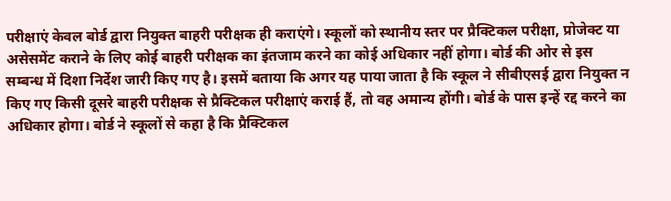परीक्षाएं केवल बोर्ड द्वारा नियुक्त बाहरी परीक्षक ही कराएंगे। स्कूलों को स्थानीय स्तर पर प्रैक्टिकल परीक्षा, प्रोजेक्ट या असेसमेंट कराने के लिए कोई बाहरी परीक्षक का इंतजाम करने का कोई अधिकार नहीं होगा। बोर्ड की ओर से इस सम्बन्ध में दिशा निर्देश जारी किए गए है। इसमें बताया कि अगर यह पाया जाता है कि स्कूल ने सीबीएसई द्वारा नियुक्त न किए गए किसी दूसरे बाहरी परीक्षक से प्रैक्टिकल परीक्षाएं कराई हैं, तो वह अमान्य होंगी। बोर्ड के पास इन्हें रद्द करने का अधिकार होगा। बोर्ड ने स्कूलों से कहा है कि प्रैक्टिकल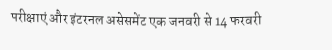परीक्षाएं और इंटरनल असेसमेंट एक जनवरी से 14 फरवरी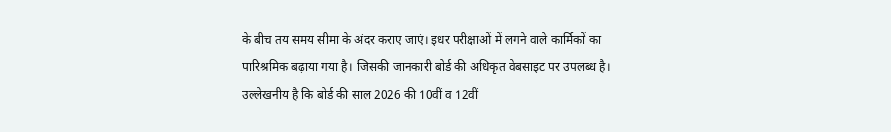के बीच तय समय सीमा के अंदर कराए जाएं। इधर परीक्षाओं में लगने वाले कार्मिकों का पारिश्रमिक बढ़ाया गया है। जिसकी जानकारी बोर्ड की अधिकृत वेबसाइट पर उपलब्ध है। उल्लेखनीय है कि बोर्ड की साल 2026 की 10वीं व 12वीं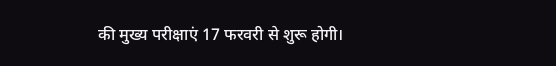की मुख्य परीक्षाएं 17 फरवरी से शुरू होगी।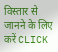विस्तार से जानने के लिए करें CLICK